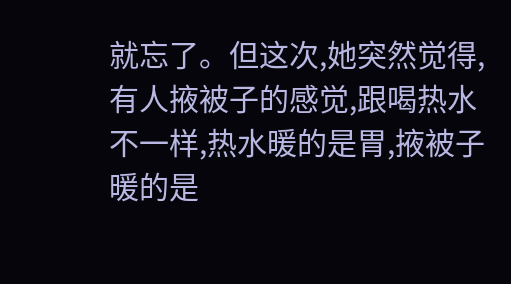就忘了。但这次,她突然觉得,有人掖被子的感觉,跟喝热水不一样,热水暖的是胃,掖被子暖的是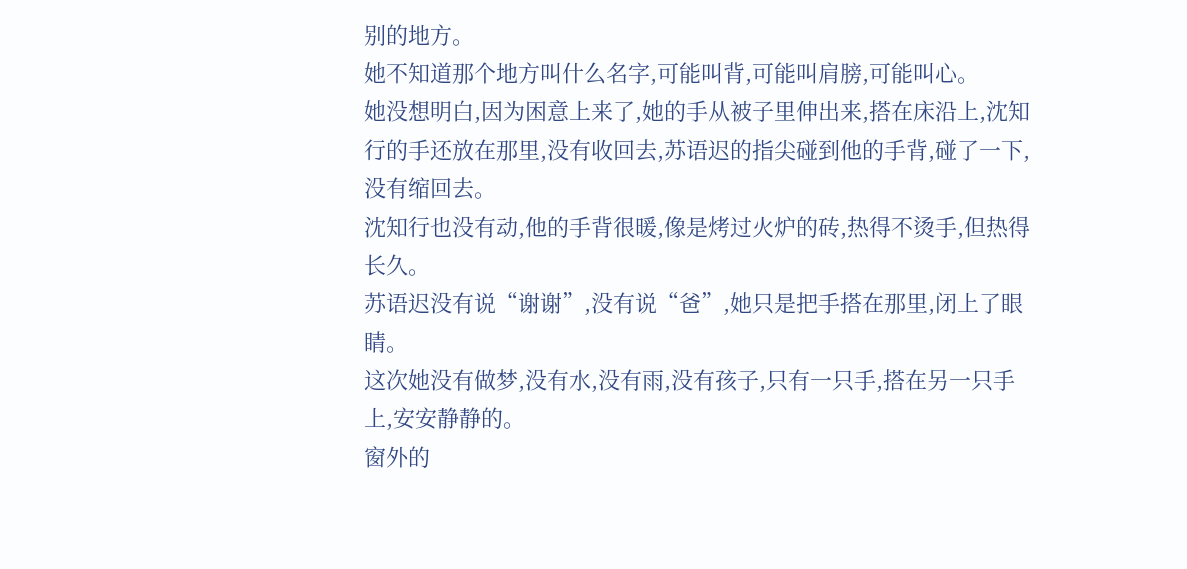别的地方。
她不知道那个地方叫什么名字,可能叫背,可能叫肩膀,可能叫心。
她没想明白,因为困意上来了,她的手从被子里伸出来,搭在床沿上,沈知行的手还放在那里,没有收回去,苏语迟的指尖碰到他的手背,碰了一下,没有缩回去。
沈知行也没有动,他的手背很暖,像是烤过火炉的砖,热得不烫手,但热得长久。
苏语迟没有说“谢谢”,没有说“爸”,她只是把手搭在那里,闭上了眼睛。
这次她没有做梦,没有水,没有雨,没有孩子,只有一只手,搭在另一只手上,安安静静的。
窗外的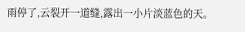雨停了,云裂开一道缝,露出一小片淡蓝色的天。